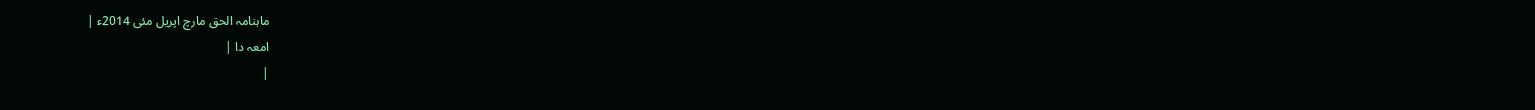ماہنامہ الحق مارچ اپریل مئی 2014ء |
امعہ دا |
|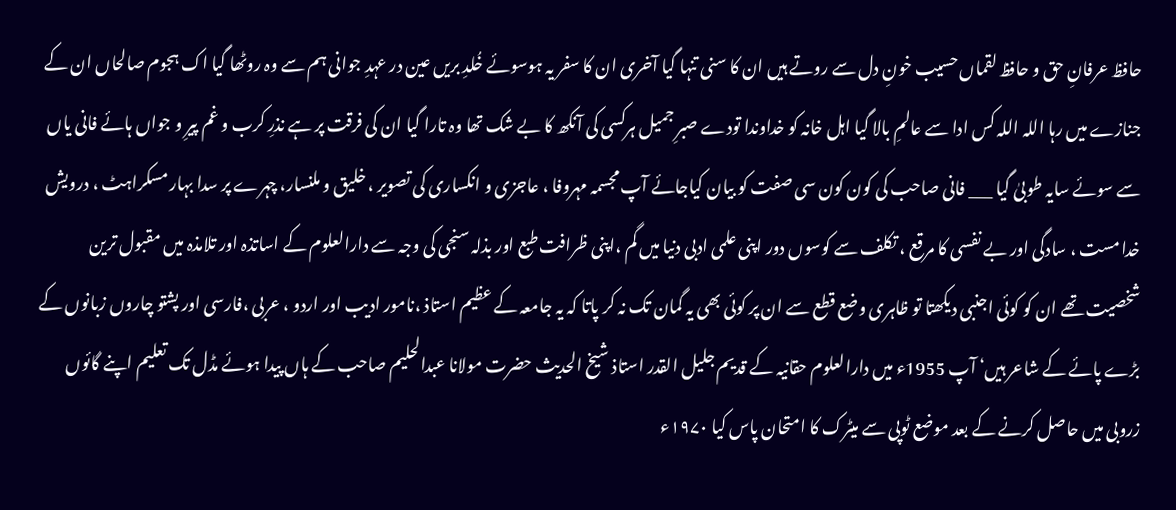حافظ عرفانِ حق و حافظ لقماں حسیب خونِ دل سے روتے ہیں ان کا سنی تنہا گیا آخری ان کا سفر یہ ہوسوئے خُلدِ بریں عین در عہدِ جوانی ہم سے وہ روٹھا گیا اک ہجوم صالحاں ان کے جنازے میں رہا اللہ اللہ کس ادا سے عالمِ بالا گیا اہل خانہ کو خداوندا تودے صبرِ جمیل ہرکسی کی آنکھ کا بے شک تھا وہ تارا گیا ان کی فرقت پر ہے نذرِ کرب و غم پیرِ و جواں ہائے فانی یاں سے سوئے سایہ طوبیٰ گیا ___ فانی صاحب کی کون کون سی صفت کو بیان کیاجائے آپ مجسمہ مہروفا ، عاجزی و انکساری کی تصویر ، خلیق و ملنسار، چہرے پر سدا بہار مسکراہٹ ، درویش خدا مست ، سادگی اور بے نفسی کا مرقع ، تکلف سے کوسوں دور اپنی علمی ادبی دنیا میں گم ،اپنی ظرافت طبع اور بذلہ سنجی کی وجہ سے دارالعلوم کے اساتذہ اور تلامذہ میں مقبول ترین شخصیت تھے ان کو کوئی اجنبی دیکھتا تو ظاہری وضع قطع سے ان پر کوئی بھی یہ گمان تک نہ کر پاتا کہ یہ جامعہ کے عظیم استاذ ،نامور ادیب اور اردو ، عربی ،فارسی اور پشتو چاروں زبانوں کے بڑے پائے کے شاعر ہیں‘ آپ 1955ء میں دارالعلوم حقانیہ کے قدیم جلیل القدر استاذ شیخ الحدیث حضرت مولانا عبدالحلیم صاحب کے ہاں پیدا ہوئے مڈل تک تعلیم اپنے گائوں زروبی میں حاصل کرنے کے بعد موضع ٹوپی سے میٹرک کا امتحان پاس کیا ۱۹۷۰ء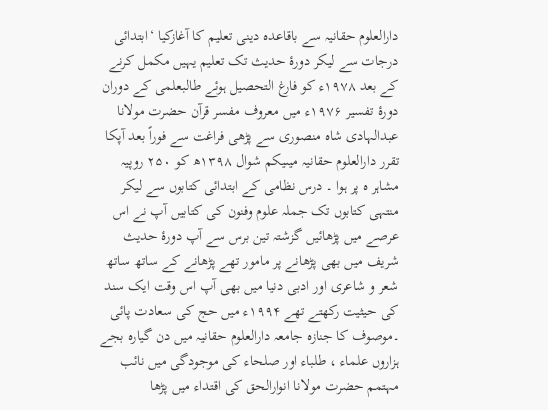دارالعلوم حقانیہ سے باقاعدہ دینی تعلیم کا آغازکیا ‘ابتدائی درجات سے لیکر دورۂ حدیث تک تعلیم یہیں مکمل کرنے کے بعد ۱۹۷۸ء کو فارغ التحصیل ہوئے طالبعلمی کے دوران دورۂ تفسیر ۱۹۷۶ء میں معروف مفسر قرآن حضرت مولانا عبدالہادی شاہ منصوری سے پڑھی فراغت سے فوراً بعد آپکا تقرر دارالعلوم حقانیہ میںیکم شوال ۱۳۹۸ھ کو ۲۵۰ روپیہ مشاہر ہ پر ہوا ۔ درس نظامی کے ابتدائی کتابوں سے لیکر منتہی کتابوں تک جملہ علوم وفنون کی کتابیں آپ نے اس عرصے میں پڑھائیں گزشتہ تین برس سے آپ دورۂ حدیث شریف میں بھی پڑھانے پر مامور تھے پڑھانے کے ساتھ ساتھ شعر و شاعری اور ادبی دنیا میں بھی آپ اس وقت ایک سند کی حیثیت رکھتے تھے ۱۹۹۴ء میں حج کی سعادت پائی ۔موصوف کا جنازہ جامعہ دارالعلوم حقانیہ میں دن گیارہ بجے ہزاروں علماء ، طلباء اور صلحاء کی موجودگی میں نائب مہتمم حضرت مولانا انوارالحق کی اقتداء میں پڑھا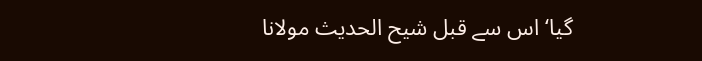گیا‘ اس سے قبل شیح الحدیث مولانا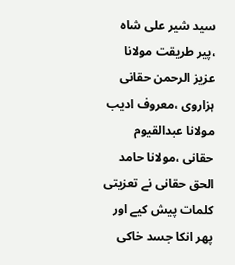سید شیر علی شاہ ،پیر طریقت مولانا عزیز الرحمن حقانی ہزاروی ،معروف ادیب مولانا عبدالقیوم حقانی ،مولانا حامد الحق حقانی نے تعزیتی کلمات پیش کیے اور پھر انکا جسد خاکی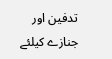تدفین اور جنازے کیلئے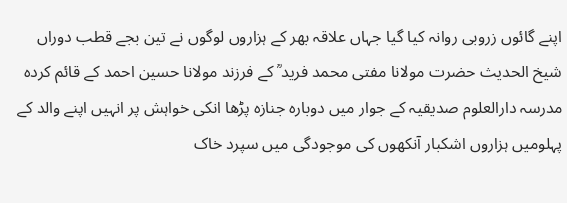اپنے گائوں زروبی روانہ کیا گیا جہاں علاقہ بھر کے ہزاروں لوگوں نے تین بجے قطب دوراں شیخ الحدیث حضرت مولانا مفتی محمد فرید ؒ کے فرزند مولانا حسین احمد کے قائم کردہ مدرسہ دارالعلوم صدیقیہ کے جوار میں دوبارہ جنازہ پڑھا انکی خواہش پر انہیں اپنے والد کے پہلومیں ہزاروں اشکبار آنکھوں کی موجودگی میں سپرد خاک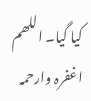کیا گیا۔ اللھم اغفرہ وارحمہ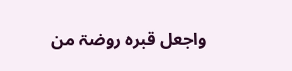واجعل قبرہ روضۃ من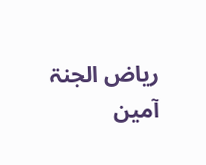ریاض الجنۃ آمین